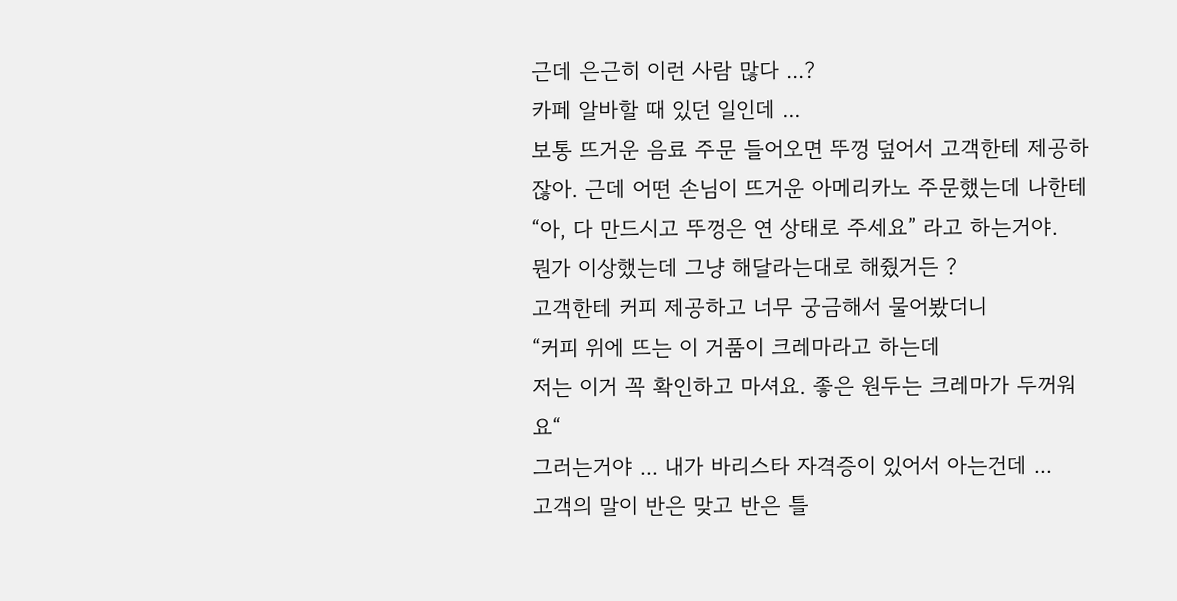근데 은근히 이런 사람 많다 ...?
카페 알바할 때 있던 일인데 ...
보통 뜨거운 음료 주문 들어오면 뚜껑 덮어서 고객한테 제공하잖아. 근데 어떤 손님이 뜨거운 아메리카노 주문했는데 나한테
“아, 다 만드시고 뚜껑은 연 상태로 주세요” 라고 하는거야.
뭔가 이상했는데 그냥 해달라는대로 해줬거든 ?
고객한테 커피 제공하고 너무 궁금해서 물어봤더니
“커피 위에 뜨는 이 거품이 크레마라고 하는데
저는 이거 꼭 확인하고 마셔요. 좋은 원두는 크레마가 두꺼워요“
그러는거야 ... 내가 바리스타 자격증이 있어서 아는건데 ...
고객의 말이 반은 맞고 반은 틀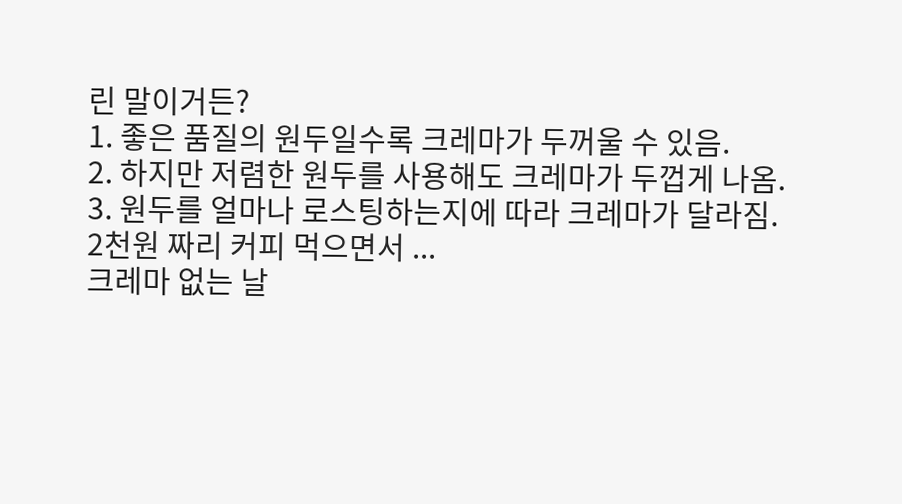린 말이거든?
1. 좋은 품질의 원두일수록 크레마가 두꺼울 수 있음.
2. 하지만 저렴한 원두를 사용해도 크레마가 두껍게 나옴.
3. 원두를 얼마나 로스팅하는지에 따라 크레마가 달라짐.
2천원 짜리 커피 먹으면서 ...
크레마 없는 날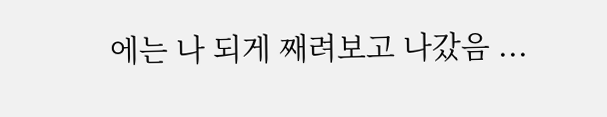에는 나 되게 째려보고 나갔음 ...